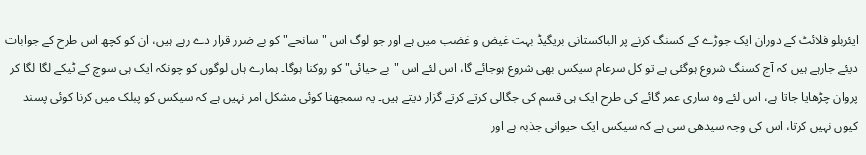ایئربلو فلائٹ کے دوران ایک جوڑے کے کسنگ کرنے پر الباکستانی بریگیڈ بہت غیض و غضب میں ہے اور جو لوگ اس "سانحے" کو بے ضرر قرار دے رہے ہیں، ان کو کچھ اس طرح کے جوابات دیئے جارہے ہیں کہ آج کسنگ شروع ہوگئی ہے تو کل سرعام سیکس بھی شروع ہوجائے گا، اس لئے اس "بے حیائی" کو روکنا ہوگا۔ ہمارے ہاں لوگوں کو چونکہ ایک ہی سوچ کے ٹیکے لگا لگا کر پروان چڑھایا جاتا ہے، اس لئے وہ ساری عمر گائے کی طرح ایک ہی قسم کی جگالی کرتے کرتے گزار دیتے ہیں۔ یہ سمجھنا کوئی مشکل امر نہیں ہے کہ سیکس کو پبلک میں کرنا کوئی پسند کیوں نہیں کرتا، اس کی وجہ سیدھی سی ہے کہ سیکس ایک حیوانی جذبہ ہے اور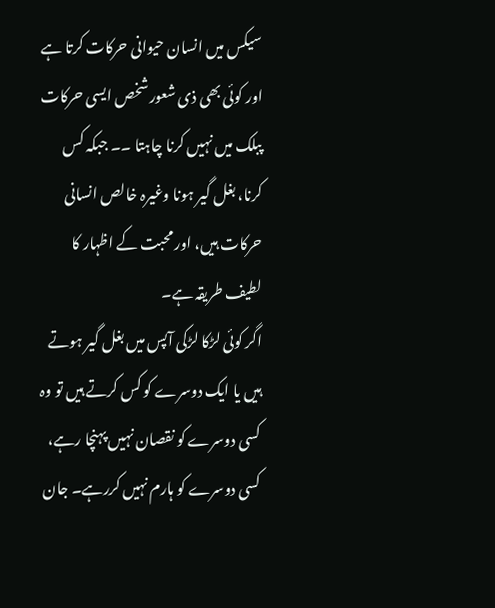سیکس میں انسان حیوانی حرکات کرتا ہے اور کوئی بھی ذی شعور شخص ایسی حرکات پبلک میں نہیں کرنا چاہتا ۔۔ جبکہ کس کرنا، بغل گیر ہونا وغیرہ خالص انسانی حرکات ہیں، اور محبت کے اظہار کا لطیف طریقہ ہے۔
اگر کوئی لڑکا لڑکی آپس میں بغل گیر ہوتے ہیں یا ایک دوسرے کو کس کرتے ہیں تو وہ کسی دوسرے کو نقصان نہیں پہنچا رہے، کسی دوسرے کو ہارم نہیں کررہے۔ جان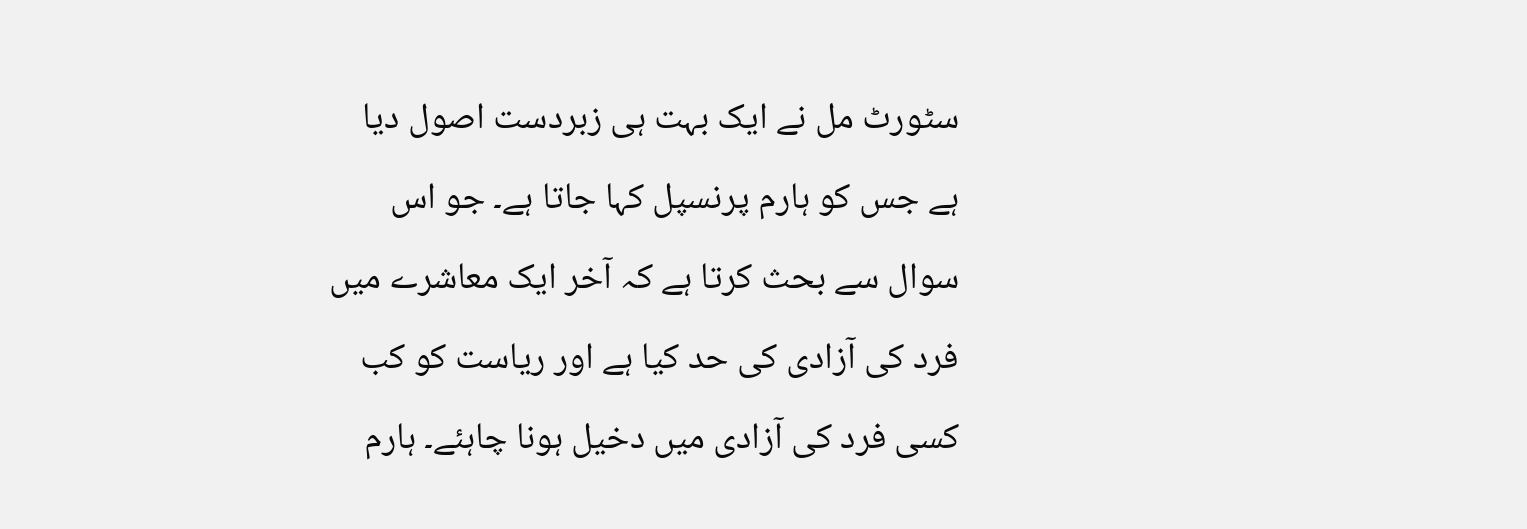سٹورٹ مل نے ایک بہت ہی زبردست اصول دیا ہے جس کو ہارم پرنسپل کہا جاتا ہے۔ جو اس سوال سے بحث کرتا ہے کہ آخر ایک معاشرے میں فرد کی آزادی کی حد کیا ہے اور ریاست کو کب کسی فرد کی آزادی میں دخیل ہونا چاہئے۔ ہارم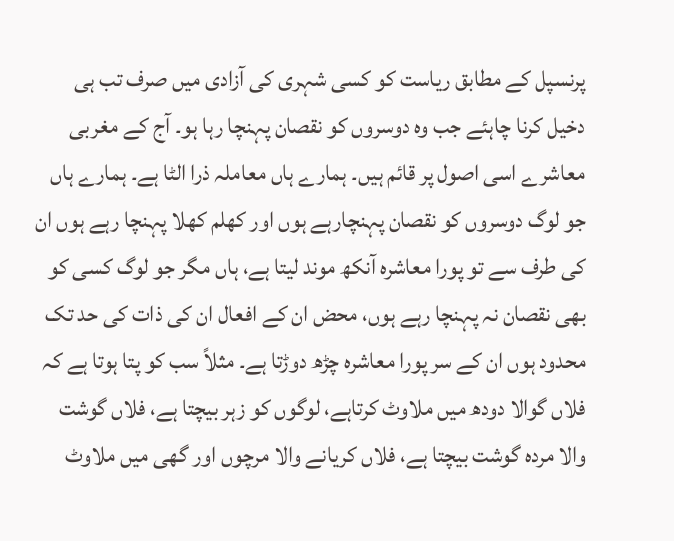پرنسپل کے مطابق ریاست کو کسی شہری کی آزادی میں صرف تب ہی دخیل کرنا چاہئے جب وہ دوسروں کو نقصان پہنچا رہا ہو۔ آج کے مغربی معاشرے اسی اصول پر قائم ہیں۔ ہمارے ہاں معاملہ ذرا الٹا ہے۔ ہمارے ہاں جو لوگ دوسروں کو نقصان پہنچارہے ہوں اور کھلم کھلا پہنچا رہے ہوں ان کی طرف سے تو پورا معاشرہ آنکھ موند لیتا ہے، ہاں مگر جو لوگ کسی کو بھی نقصان نہ پہنچا رہے ہوں، محض ان کے افعال ان کی ذات کی حد تک محدود ہوں ان کے سر پورا معاشرہ چڑھ دوڑتا ہے۔ مثلاً سب کو پتا ہوتا ہے کہ فلاں گوالا دودھ میں ملاوٹ کرتاہے، لوگوں کو زہر بیچتا ہے، فلاں گوشت والا مردہ گوشت بیچتا ہے، فلاں کریانے والا مرچوں اور گھی میں ملاوٹ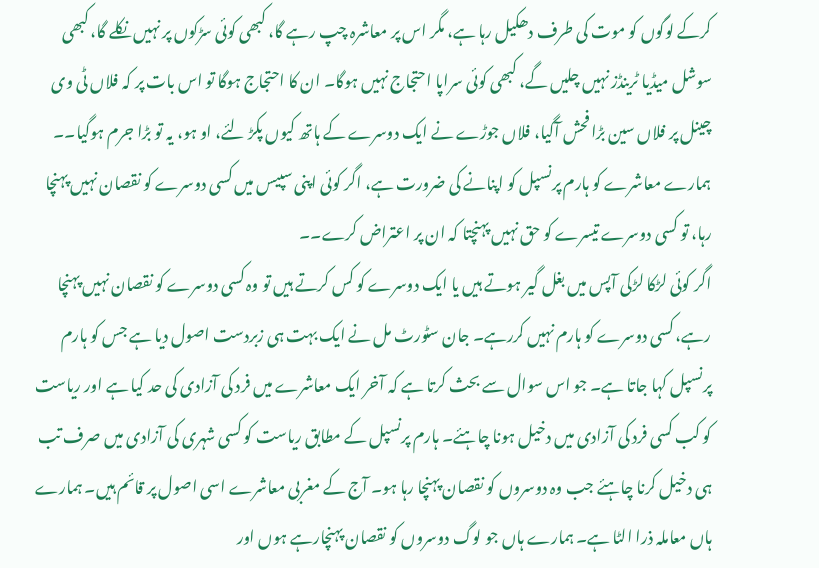کرکے لوگوں کو موت کی طرف دھکیل رہا ہے، مگر اس پر معاشرہ چپ رہے گا، کبھی کوئی سڑکوں پر نہیں نکلے گا، کبھی سوشل میڈیا ٹرینڈز نہیں چلیں گے، کبھی کوئی سراپا احتجاج نہیں ہوگا۔ ان کا احتجاج ہوگا تو اس بات پر کہ فلاں ٹی وی چینل پر فلاں سین بڑا فحش آگیا، فلاں جوڑے نے ایک دوسرے کے ہاتھ کیوں پکڑ لئے، او ہو، یہ تو بڑا جرم ہوگیا۔۔
ہمارے معاشرے کو ہارم پرنسپل کو اپنانے کی ضرورت ہے، اگر کوئی اپنی سپیس میں کسی دوسرے کو نقصان نہیں پہنچا رہا، تو کسی دوسرے تیسرے کو حق نہیں پہنچتا کہ ان پر اعتراض کرے۔۔
اگر کوئی لڑکا لڑکی آپس میں بغل گیر ہوتے ہیں یا ایک دوسرے کو کس کرتے ہیں تو وہ کسی دوسرے کو نقصان نہیں پہنچا رہے، کسی دوسرے کو ہارم نہیں کررہے۔ جان سٹورٹ مل نے ایک بہت ہی زبردست اصول دیا ہے جس کو ہارم پرنسپل کہا جاتا ہے۔ جو اس سوال سے بحث کرتا ہے کہ آخر ایک معاشرے میں فرد کی آزادی کی حد کیا ہے اور ریاست کو کب کسی فرد کی آزادی میں دخیل ہونا چاہئے۔ ہارم پرنسپل کے مطابق ریاست کو کسی شہری کی آزادی میں صرف تب ہی دخیل کرنا چاہئے جب وہ دوسروں کو نقصان پہنچا رہا ہو۔ آج کے مغربی معاشرے اسی اصول پر قائم ہیں۔ ہمارے ہاں معاملہ ذرا الٹا ہے۔ ہمارے ہاں جو لوگ دوسروں کو نقصان پہنچارہے ہوں اور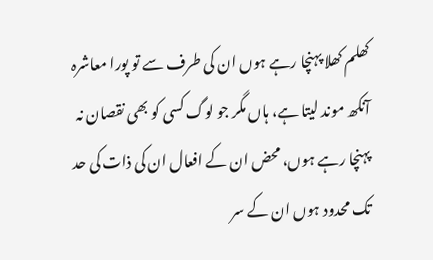کھلم کھلا پہنچا رہے ہوں ان کی طرف سے تو پورا معاشرہ آنکھ موند لیتا ہے، ہاں مگر جو لوگ کسی کو بھی نقصان نہ پہنچا رہے ہوں، محض ان کے افعال ان کی ذات کی حد تک محدود ہوں ان کے سر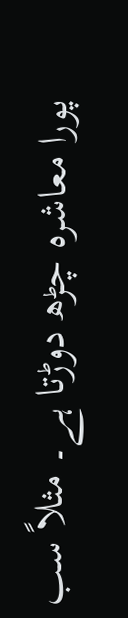پورا معاشرہ چڑھ دوڑتا ہے۔ مثلاً سب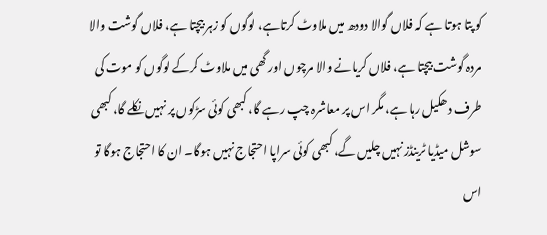کو پتا ہوتا ہے کہ فلاں گوالا دودھ میں ملاوٹ کرتاہے، لوگوں کو زہر بیچتا ہے، فلاں گوشت والا مردہ گوشت بیچتا ہے، فلاں کریانے والا مرچوں اور گھی میں ملاوٹ کرکے لوگوں کو موت کی طرف دھکیل رہا ہے، مگر اس پر معاشرہ چپ رہے گا، کبھی کوئی سڑکوں پر نہیں نکلے گا، کبھی سوشل میڈیا ٹرینڈز نہیں چلیں گے، کبھی کوئی سراپا احتجاج نہیں ہوگا۔ ان کا احتجاج ہوگا تو اس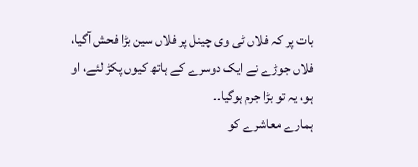بات پر کہ فلاں ٹی وی چینل پر فلاں سین بڑا فحش آگیا، فلاں جوڑے نے ایک دوسرے کے ہاتھ کیوں پکڑ لئے، او ہو، یہ تو بڑا جرم ہوگیا۔۔
ہمارے معاشرے کو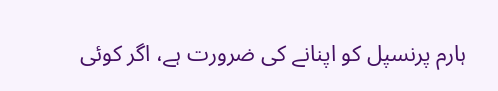ہارم پرنسپل کو اپنانے کی ضرورت ہے، اگر کوئی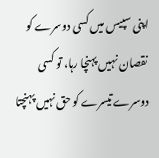اپنی سپیس میں کسی دوسرے کو نقصان نہیں پہنچا رہا، تو کسی دوسرے تیسرے کو حق نہیں پہنچتا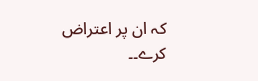کہ ان پر اعتراض کرے۔۔